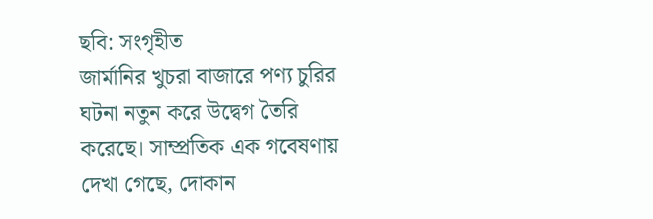ছবি: সংগৃহীত
জার্মানির খুচরা বাজারে পণ্য চুরির ঘটনা নতুন করে উদ্বেগ তৈরি করেছে। সাম্প্রতিক এক গবেষণায় দেখা গেছে, দোকান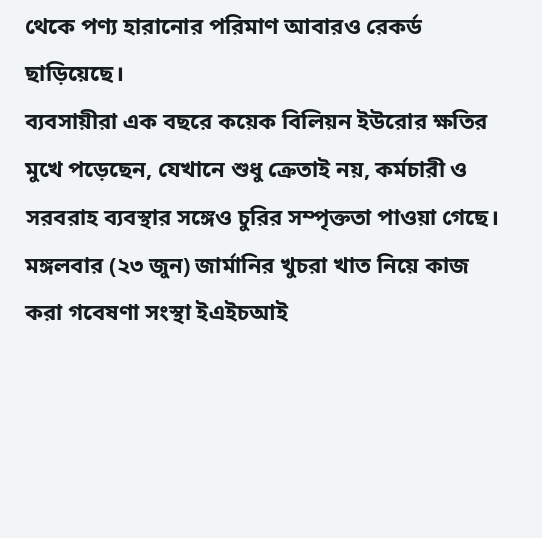থেকে পণ্য হারানোর পরিমাণ আবারও রেকর্ড ছাড়িয়েছে।
ব্যবসায়ীরা এক বছরে কয়েক বিলিয়ন ইউরোর ক্ষতির মুখে পড়েছেন, যেখানে শুধু ক্রেতাই নয়, কর্মচারী ও সরবরাহ ব্যবস্থার সঙ্গেও চুরির সম্পৃক্ততা পাওয়া গেছে।
মঙ্গলবার (২৩ জুন) জার্মানির খুচরা খাত নিয়ে কাজ করা গবেষণা সংস্থা ইএইচআই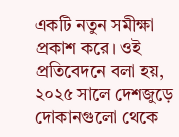একটি নতুন সমীক্ষা প্রকাশ করে। ওই প্রতিবেদনে বলা হয়, ২০২৫ সালে দেশজুড়ে দোকানগুলো থেকে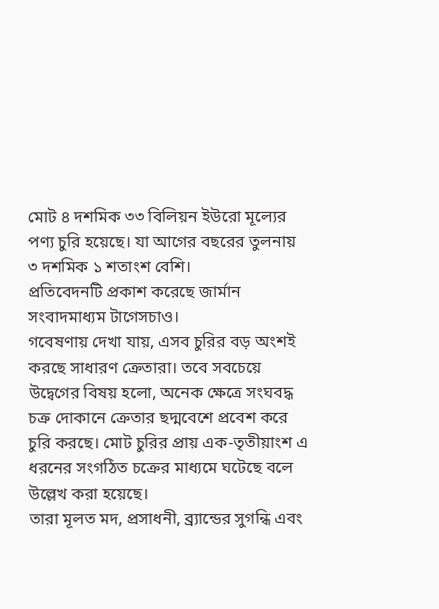মোট ৪ দশমিক ৩৩ বিলিয়ন ইউরো মূল্যের পণ্য চুরি হয়েছে। যা আগের বছরের তুলনায় ৩ দশমিক ১ শতাংশ বেশি।
প্রতিবেদনটি প্রকাশ করেছে জার্মান সংবাদমাধ্যম টাগেসচাও।
গবেষণায় দেখা যায়, এসব চুরির বড় অংশই করছে সাধারণ ক্রেতারা। তবে সবচেয়ে উদ্বেগের বিষয় হলো, অনেক ক্ষেত্রে সংঘবদ্ধ চক্র দোকানে ক্রেতার ছদ্মবেশে প্রবেশ করে চুরি করছে। মোট চুরির প্রায় এক-তৃতীয়াংশ এ ধরনের সংগঠিত চক্রের মাধ্যমে ঘটেছে বলে উল্লেখ করা হয়েছে।
তারা মূলত মদ, প্রসাধনী, ব্র্যান্ডের সুগন্ধি এবং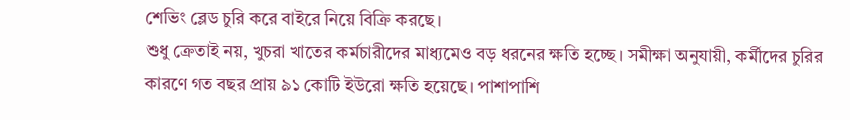শেভিং ব্লেড চুরি করে বাইরে নিয়ে বিক্রি করছে।
শুধু ক্রেতাই নয়, খুচরা খাতের কর্মচারীদের মাধ্যমেও বড় ধরনের ক্ষতি হচ্ছে। সমীক্ষা অনুযায়ী, কর্মীদের চুরির কারণে গত বছর প্রায় ৯১ কোটি ইউরো ক্ষতি হয়েছে। পাশাপাশি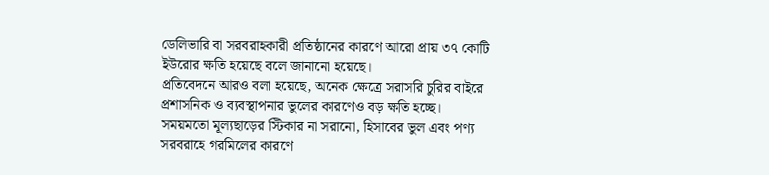ডেলিভারি বা সরবরাহকারী প্রতিষ্ঠানের কারণে আরো প্রায় ৩৭ কোটি ইউরোর ক্ষতি হয়েছে বলে জানানো হয়েছে।
প্রতিবেদনে আরও বলা হয়েছে, অনেক ক্ষেত্রে সরাসরি চুরির বাইরে প্রশাসনিক ও ব্যবস্থাপনার ভুলের কারণেও বড় ক্ষতি হচ্ছে।
সময়মতো মূল্যছাড়ের স্টিকার না সরানো, হিসাবের ভুল এবং পণ্য সরবরাহে গরমিলের কারণে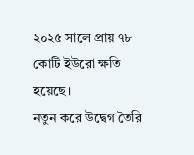২০২৫ সালে প্রায় ৭৮ কোটি ইউরো ক্ষতি হয়েছে।
নতুন করে উদ্বেগ তৈরি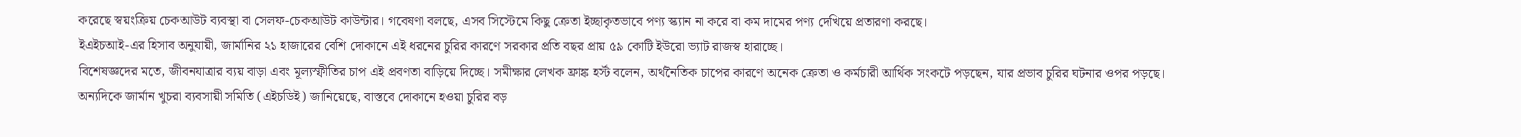করেছে স্বয়ংক্রিয় চেকআউট ব্যবস্থা বা সেলফ-চেকআউট কাউন্টার। গবেষণা বলছে, এসব সিস্টেমে কিছু ক্রেতা ইচ্ছাকৃতভাবে পণ্য স্ক্যান না করে বা কম দামের পণ্য দেখিয়ে প্রতারণা করছে।
ইএইচআই-এর হিসাব অনুযায়ী, জার্মানির ২১ হাজারের বেশি দোকানে এই ধরনের চুরির কারণে সরকার প্রতি বছর প্রায় ৫৯ কোটি ইউরো ভ্যাট রাজস্ব হারাচ্ছে।
বিশেষজ্ঞদের মতে, জীবনযাত্রার ব্যয় বাড়া এবং মূল্যস্ফীতির চাপ এই প্রবণতা বাড়িয়ে দিচ্ছে। সমীক্ষার লেখক ফ্রাঙ্ক হর্স্ট বলেন, অর্থনৈতিক চাপের কারণে অনেক ক্রেতা ও কর্মচারী আর্থিক সংকটে পড়ছেন, যার প্রভাব চুরির ঘটনার ওপর পড়ছে।
অন্যদিকে জার্মান খুচরা ব্যবসায়ী সমিতি (এইচডিই) জানিয়েছে, বাস্তবে দোকানে হওয়া চুরির বড়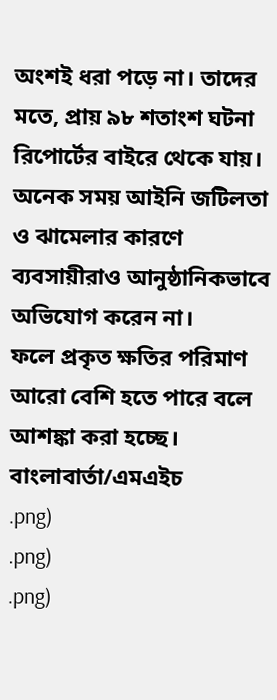অংশই ধরা পড়ে না। তাদের মতে, প্রায় ৯৮ শতাংশ ঘটনা রিপোর্টের বাইরে থেকে যায়। অনেক সময় আইনি জটিলতা ও ঝামেলার কারণে ব্যবসায়ীরাও আনুষ্ঠানিকভাবে অভিযোগ করেন না।
ফলে প্রকৃত ক্ষতির পরিমাণ আরো বেশি হতে পারে বলে আশঙ্কা করা হচ্ছে।
বাংলাবার্তা/এমএইচ
.png)
.png)
.png)